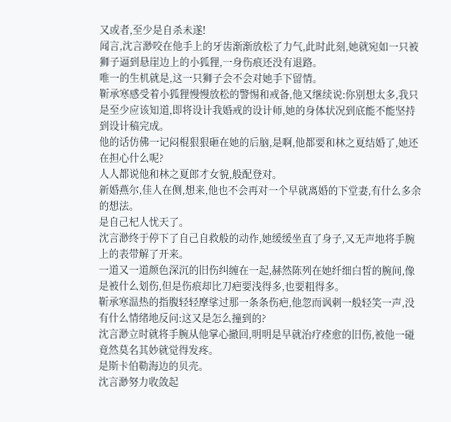又或者,至少是自杀未遂!
闻言,沈言渺咬在他手上的牙齿渐渐放松了力气,此时此刻,她就宛如一只被狮子逼到悬崖边上的小狐狸,一身伤痕还没有退路。
唯一的生机就是,这一只狮子会不会对她手下留情。
靳承寒感受着小狐狸慢慢放松的警惕和戒备,他又继续说:你别想太多,我只是至少应该知道,即将设计我婚戒的设计师,她的身体状况到底能不能坚持到设计稿完成。
他的话仿佛一记闷棍狠狠砸在她的后脑,是啊,他都要和林之夏结婚了,她还在担心什么呢?
人人都说他和林之夏郎才女貌,般配登对。
新婚燕尔,佳人在侧,想来,他也不会再对一个早就离婚的下堂妻,有什么多余的想法。
是自己杞人忧天了。
沈言渺终于停下了自己自救般的动作,她缓缓坐直了身子,又无声地将手腕上的表带解了开来。
一道又一道颜色深沉的旧伤纠缠在一起,赫然陈列在她纤细白皙的腕间,像是被什么划伤,但是伤痕却比刀疤要浅得多,也要粗得多。
靳承寒温热的指腹轻轻摩挲过那一条条伤疤,他忽而讽刺一般轻笑一声,没有什么情绪地反问:这又是怎么撞到的?
沈言渺立时就将手腕从他掌心撤回,明明是早就治疗痊愈的旧伤,被他一碰竟然莫名其妙就觉得发疼。
是斯卡伯勒海边的贝壳。
沈言渺努力收敛起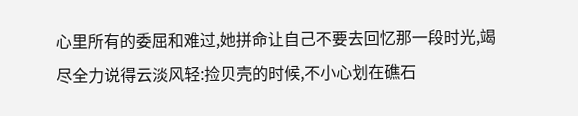心里所有的委屈和难过,她拼命让自己不要去回忆那一段时光,竭尽全力说得云淡风轻:捡贝壳的时候,不小心划在礁石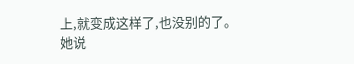上,就变成这样了,也没别的了。
她说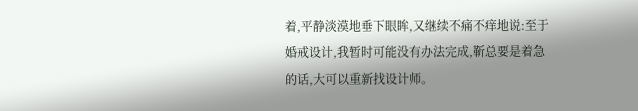着,平静淡漠地垂下眼眸,又继续不痛不痒地说:至于婚戒设计,我暂时可能没有办法完成,靳总要是着急的话,大可以重新找设计师。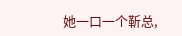她一口一个靳总,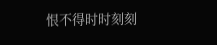恨不得时时刻刻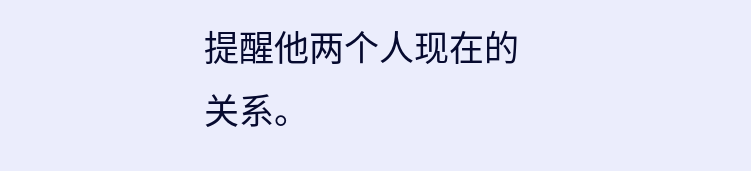提醒他两个人现在的关系。